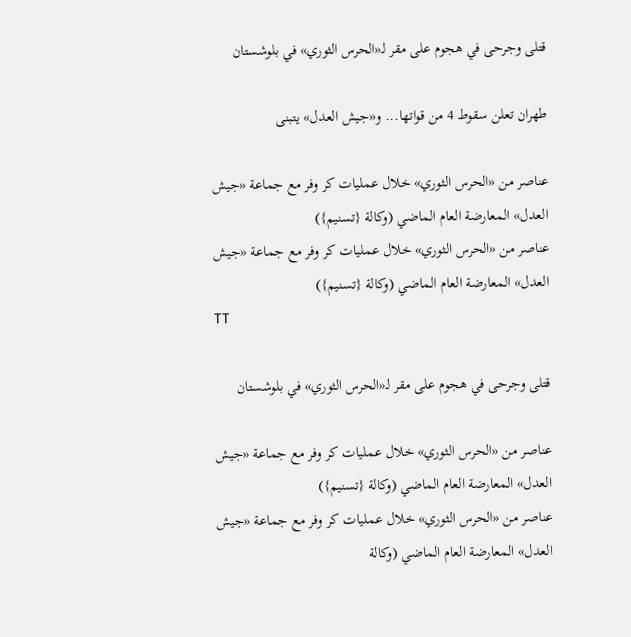قتلى وجرحى في هجوم على مقر لـ«الحرس الثوري» في بلوشستان

طهران تعلن سقوط 4 من قواتها... و«جيش العدل» يتبنى

عناصر من «الحرس الثوري» خلال عمليات كر وفر مع جماعة «جيش العدل» المعارضة العام الماضي (وكالة {تسنيم})
عناصر من «الحرس الثوري» خلال عمليات كر وفر مع جماعة «جيش العدل» المعارضة العام الماضي (وكالة {تسنيم})
TT

قتلى وجرحى في هجوم على مقر لـ«الحرس الثوري» في بلوشستان

عناصر من «الحرس الثوري» خلال عمليات كر وفر مع جماعة «جيش العدل» المعارضة العام الماضي (وكالة {تسنيم})
عناصر من «الحرس الثوري» خلال عمليات كر وفر مع جماعة «جيش العدل» المعارضة العام الماضي (وكالة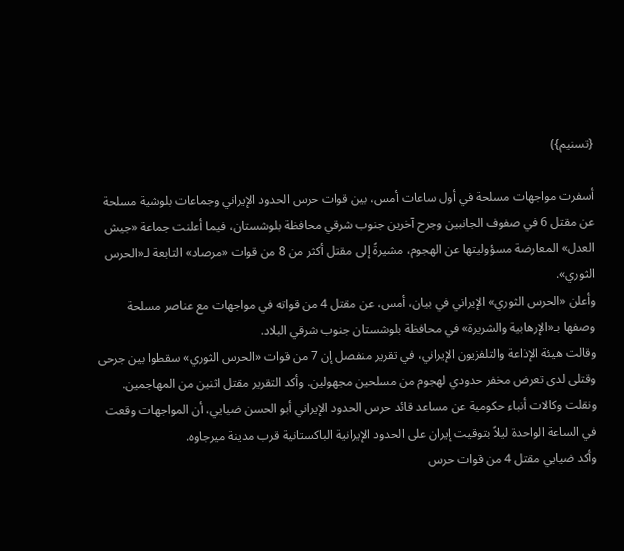{تسنيم})

أسفرت مواجهات مسلحة في أول ساعات أمس، بين قوات حرس الحدود الإيراني وجماعات بلوشية مسلحة عن مقتل 6 في صفوف الجانبين وجرح آخرين جنوب شرقي محافظة بلوشستان، فيما أعلنت جماعة «جيش العدل» المعارضة مسؤوليتها عن الهجوم، مشيرةً إلى مقتل أكثر من 8 من قوات «مرصاد» التابعة لـ«الحرس الثوري».
وأعلن «الحرس الثوري» الإيراني في بيان، أمس، عن مقتل 4 من قواته في مواجهات مع عناصر مسلحة وصفها بـ«الإرهابية والشريرة» في محافظة بلوشستان جنوب شرقي البلاد.
وقالت هيئة الإذاعة والتلفزيون الإيراني، في تقرير منفصل إن 7 من قوات «الحرس الثوري» سقطوا بين جرحى وقتلى لدى تعرض مخفر حدودي لهجوم من مسلحين مجهولين. وأكد التقرير مقتل اثنين من المهاجمين.
ونقلت وكالات أنباء حكومية عن مساعد قائد حرس الحدود الإيراني أبو الحسن ضيايي، أن المواجهات وقعت في الساعة الواحدة ليلاً بتوقيت إيران على الحدود الإيرانية الباكستانية قرب مدينة ميرجاوه.
وأكد ضيايي مقتل 4 من قوات حرس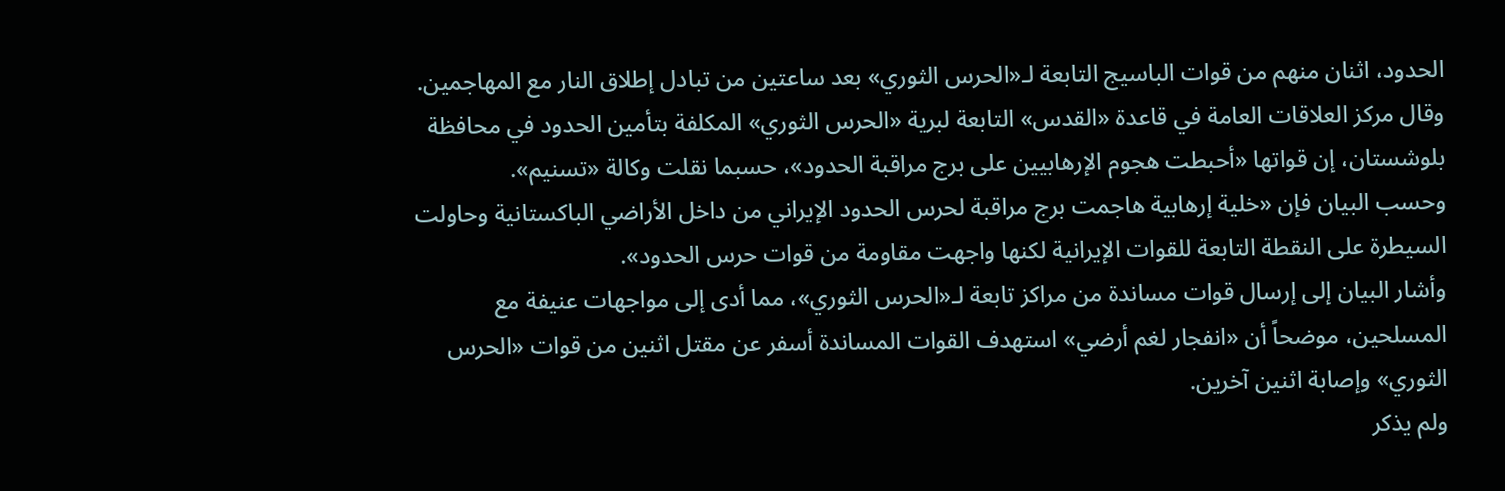الحدود، اثنان منهم من قوات الباسيج التابعة لـ«الحرس الثوري» بعد ساعتين من تبادل إطلاق النار مع المهاجمين.
وقال مركز العلاقات العامة في قاعدة «القدس» التابعة لبرية «الحرس الثوري» المكلفة بتأمين الحدود في محافظة بلوشستان، إن قواتها «أحبطت هجوم الإرهابيين على برج مراقبة الحدود»، حسبما نقلت وكالة «تسنيم».
وحسب البيان فإن «خلية إرهابية هاجمت برج مراقبة لحرس الحدود الإيراني من داخل الأراضي الباكستانية وحاولت السيطرة على النقطة التابعة للقوات الإيرانية لكنها واجهت مقاومة من قوات حرس الحدود».
وأشار البيان إلى إرسال قوات مساندة من مراكز تابعة لـ«الحرس الثوري»، مما أدى إلى مواجهات عنيفة مع المسلحين، موضحاً أن «انفجار لغم أرضي» استهدف القوات المساندة أسفر عن مقتل اثنين من قوات «الحرس الثوري» وإصابة اثنين آخرين.
ولم يذكر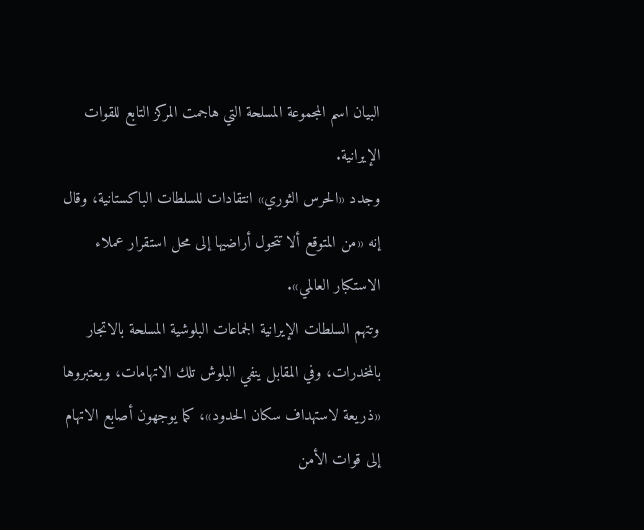البيان اسم المجموعة المسلحة التي هاجمت المركز التابع للقوات الإيرانية.
وجدد «الحرس الثوري» انتقادات للسلطات الباكستانية، وقال إنه «من المتوقع ألا تتحول أراضيها إلى محل استقرار عملاء الاستكبار العالمي».
وتتهم السلطات الإيرانية الجماعات البلوشية المسلحة بالاتجار بالمخدرات، وفي المقابل ينفي البلوش تلك الاتهامات، ويعتبروها «ذريعة لاستهداف سكان الحدود»، كما يوجهون أصابع الاتهام إلى قوات الأمن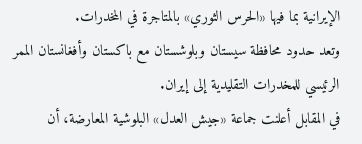الإيرانية بما فيها «الحرس الثوري» بالمتاجرة في المخدرات.
وتعد حدود محافظة سيستان وبلوشستان مع باكستان وأفغانستان الممر الرئيسي للمخدرات التقليدية إلى إيران.
في المقابل أعلنت جماعة «جيش العدل» البلوشية المعارضة، أن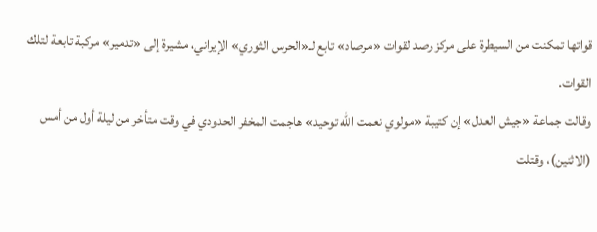قواتها تمكنت من السيطرة على مركز رصد لقوات «مرصاد» تابع لـ«الحرس الثوري» الإيراني، مشيرة إلى «تدمير» مركبة تابعة لتلك القوات.
وقالت جماعة «جيش العدل» إن كتيبة «مولوي نعمت الله توحيد» هاجمت المخفر الحدودي في وقت متأخر من ليلة أول من أمس (الاثنين)، وقتلت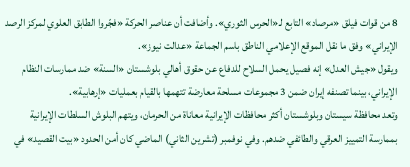8 من قوات فيلق «مرصاد» التابع لـ«الحرس الثوري». وأضافت أن عناصر الحركة «فجّروا الطابق العلوي لمركز الرصد الإيراني» وفق ما نقل الموقع الإعلامي الناطق باسم الجماعة «عدالت نيوز».
ويقول «جيش العدل» إنه فصيل يحمل السلاح للدفاع عن حقوق أهالي بلوشستان «السنة» ضد ممارسات النظام الإيراني، بينما تصنفه إيران ضمن 3 مجموعات مسلحة معارضة تتهمها بالقيام بعمليات «إرهابية».
وتعد محافظة سيستان وبلوشستان أكثر محافظات الإيرانية معاناة من الحرمان، ويتهم البلوش السلطات الإيرانية بممارسة التمييز العرقي والطائفي ضدهم. وفي نوفمبر (تشرين الثاني) الماضي كان أمن الحدود «بيت القصيد» في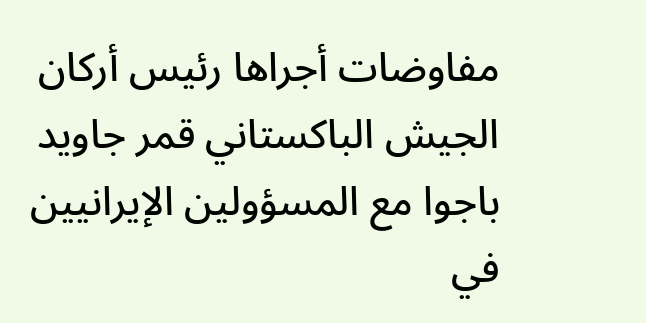مفاوضات أجراها رئيس أركان الجيش الباكستاني قمر جاويد باجوا مع المسؤولين الإيرانيين في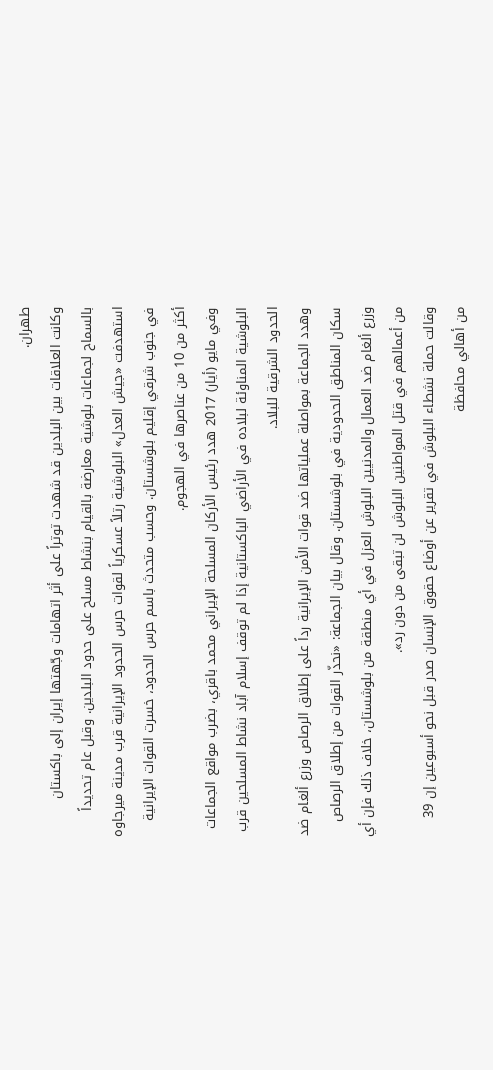طهران.
وكانت العلاقات بين البلدين قد شهدت توتراً على أثر اتهامات وجّهتها إيران إلى باكستان بالسماح لجماعات بلوشية معارضة بالقيام بنشاط مسلح على حدود البلدين. وقبل عام تحديداً استهدفت «جيش العدل» البلوشية رتلاً عسكرياً لقوات حرس الحدود الإيرانية قرب مدينة ميرجاوه في جنوب شرقي إقليم بلوشستان. وحسب متحدث باسم حرس الحدود، خسرت القوات الإيرانية أكثر من 10 من عناصرها في الهجوم.
وفي مايو (أيار) 2017 هدد رئيس الأركان المسلحة الإيراني محمد باقري، بضرب مواقع الجماعات البلوشية المناوئة لبلاده في الأراضي الباكستانية إذا لم توقف إسلام آباد نشاط المسلحين قرب الحدود الشرقية للبلاد.
وهدد الجماعة بمواصلة عملياتها ضد قوات الأمن الإيرانية رداً على إطلاق الرصاص وزرع ألغام ضد سكان المناطق الحدودية في بلوشستان. وقال بيان الجماعة: «نحذّر القوات من إطلاق الرصاص وزرع ألغام ضد العمال والمدنيين البلوش العزل في أي منطقة من بلوشستان، خلاف ذلك فإن أي من أعمالهم في قتل المواطنين البلوش لن تبقى من دون رد».
وقالت حملة نشطاء البلوش في تقرير عن أوضاع حقوق الإنسان صدر قبل نحو أسبوعين إن 39 من أهالي محافظة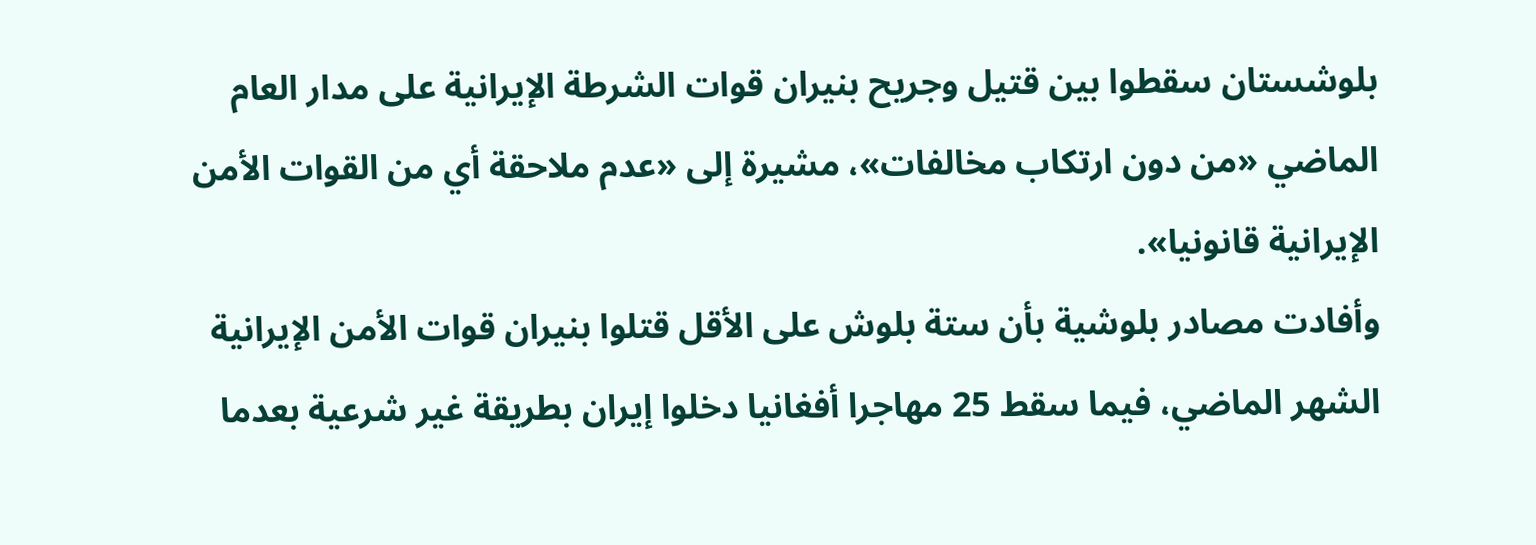بلوشستان سقطوا بين قتيل وجريح بنيران قوات الشرطة الإيرانية على مدار العام الماضي «من دون ارتكاب مخالفات»، مشيرة إلى «عدم ملاحقة أي من القوات الأمن الإيرانية قانونيا».
وأفادت مصادر بلوشية بأن ستة بلوش على الأقل قتلوا بنيران قوات الأمن الإيرانية الشهر الماضي، فيما سقط 25 مهاجرا أفغانيا دخلوا إيران بطريقة غير شرعية بعدما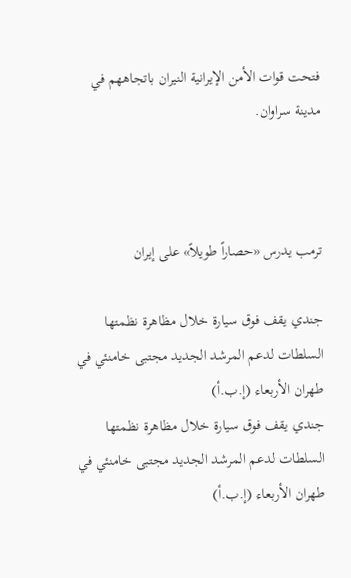فتحت قوات الأمن الإيرانية النيران باتجاههم في مدينة سراوان.



ترمب يدرس «حصاراً طويلاً» على إيران

جندي يقف فوق سيارة خلال مظاهرة نظمتها السلطات لدعم المرشد الجديد مجتبى خامنئي في طهران الأربعاء (إ.ب.أ)
جندي يقف فوق سيارة خلال مظاهرة نظمتها السلطات لدعم المرشد الجديد مجتبى خامنئي في طهران الأربعاء (إ.ب.أ)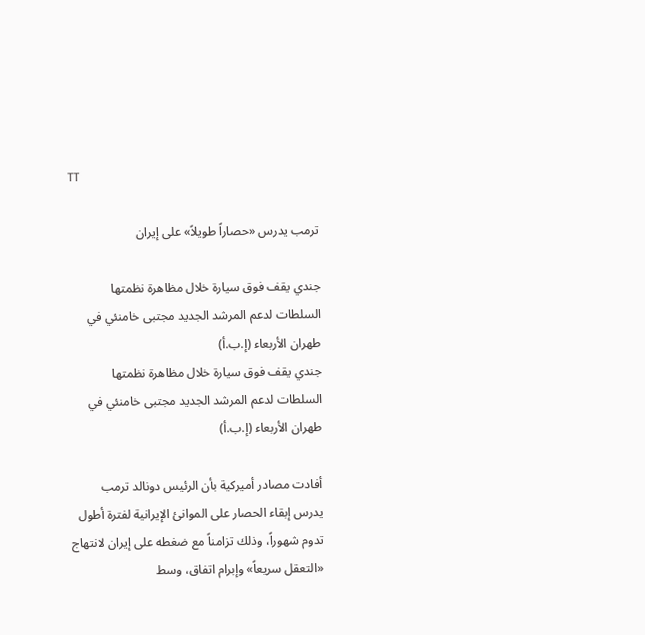TT

ترمب يدرس «حصاراً طويلاً» على إيران

جندي يقف فوق سيارة خلال مظاهرة نظمتها السلطات لدعم المرشد الجديد مجتبى خامنئي في طهران الأربعاء (إ.ب.أ)
جندي يقف فوق سيارة خلال مظاهرة نظمتها السلطات لدعم المرشد الجديد مجتبى خامنئي في طهران الأربعاء (إ.ب.أ)

أفادت مصادر أميركية بأن الرئيس دونالد ترمب يدرس إبقاء الحصار على الموانئ الإيرانية لفترة أطول تدوم شهوراً، وذلك تزامناً مع ضغطه على إيران لانتهاج «التعقل سريعاً» وإبرام اتفاق، وسط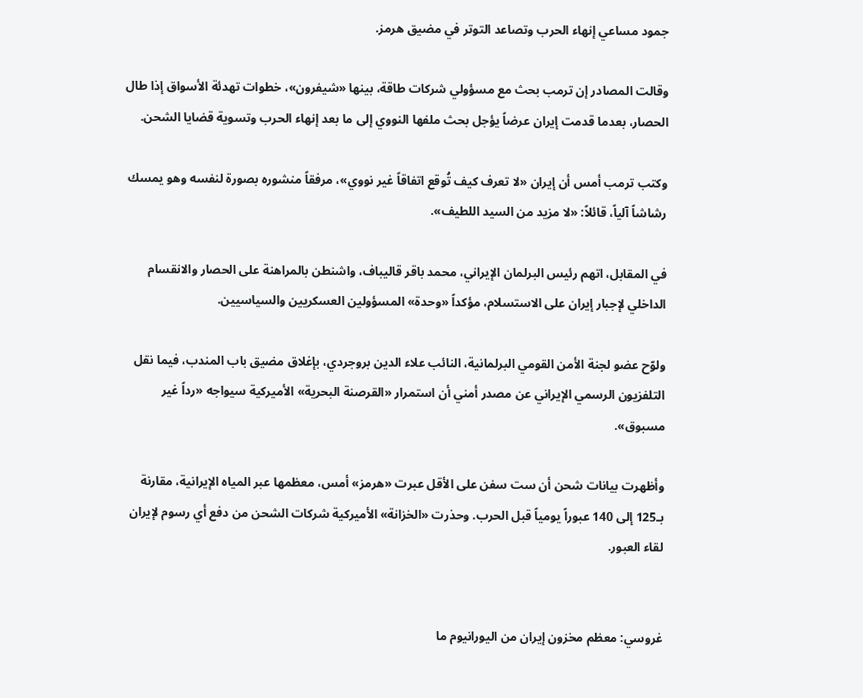جمود مساعي إنهاء الحرب وتصاعد التوتر في مضيق هرمز.

وقالت المصادر إن ترمب بحث مع مسؤولي شركات طاقة، بينها «شيفرون»، خطوات تهدئة الأسواق إذا طال الحصار، بعدما قدمت إيران عرضاً يؤجل بحث ملفها النووي إلى ما بعد إنهاء الحرب وتسوية قضايا الشحن.

وكتب ترمب أمس أن إيران «لا تعرف كيف تُوقع اتفاقاً غير نووي»، مرفقاً منشوره بصورة لنفسه وهو يمسك رشاشاً آلياً، قائلاً: «لا مزيد من السيد اللطيف».

في المقابل، اتهم رئيس البرلمان الإيراني، محمد باقر قاليباف، واشنطن بالمراهنة على الحصار والانقسام الداخلي لإجبار إيران على الاستسلام، مؤكداً «وحدة» المسؤولين العسكريين والسياسيين.

ولوّح عضو لجنة الأمن القومي البرلمانية، النائب علاء الدين بروجردي، بإغلاق مضيق باب المندب، فيما نقل التلفزيون الرسمي الإيراني عن مصدر أمني أن استمرار «القرصنة البحرية» الأميركية سيواجه «رداً غير مسبوق».

وأظهرت بيانات شحن أن ست سفن على الأقل عبرت «هرمز» أمس، معظمها عبر المياه الإيرانية، مقارنة بـ125 إلى 140 عبوراً يومياً قبل الحرب. وحذرت «الخزانة» الأميركية شركات الشحن من دفع أي رسوم لإيران لقاء العبور.


غروسي: معظم مخزون إيران من اليورانيوم ما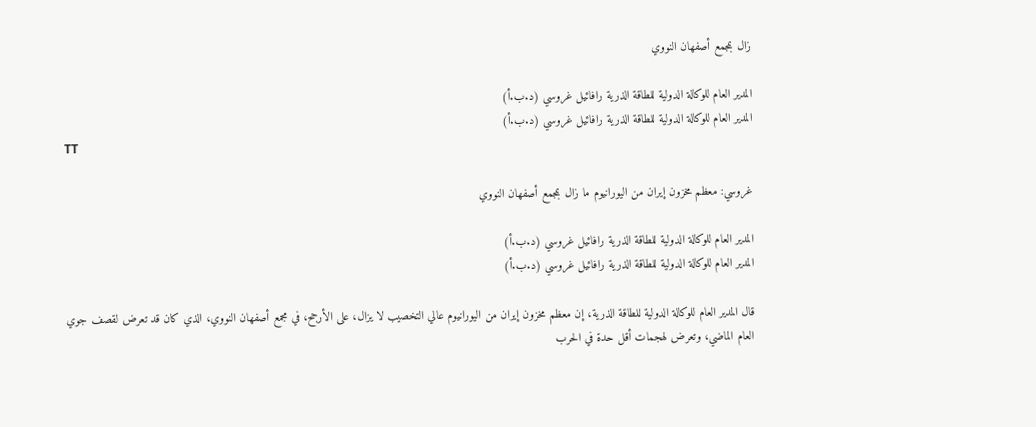زال بمجمع أصفهان النووي

المدير العام للوكالة الدولية للطاقة الذرية رافائيل غروسي (د.ب.أ)
المدير العام للوكالة الدولية للطاقة الذرية رافائيل غروسي (د.ب.أ)
TT

غروسي: معظم مخزون إيران من اليورانيوم ما زال بمجمع أصفهان النووي

المدير العام للوكالة الدولية للطاقة الذرية رافائيل غروسي (د.ب.أ)
المدير العام للوكالة الدولية للطاقة الذرية رافائيل غروسي (د.ب.أ)

قال المدير العام للوكالة الدولية للطاقة الذرية، إن معظم مخزون إيران من اليورانيوم عالي التخصيب لا يزال، على الأرجح، في مجمع أصفهان النووي، الذي كان قد تعرض لقصف جوي العام الماضي، وتعرض لهجمات أقل حدة في الحرب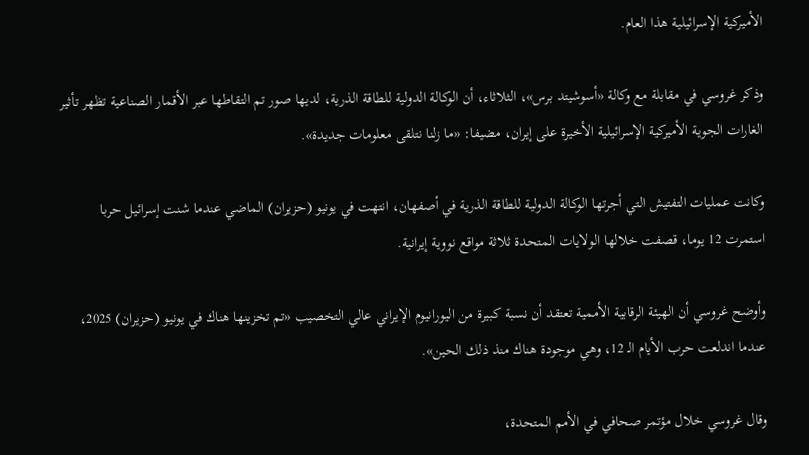الأميركية الإسرائيلية هذا العام.

وذكر غروسي في مقابلة مع وكالة «أسوشيتد برس»، الثلاثاء، أن الوكالة الدولية للطاقة الذرية، لديها صور تم التقاطها عبر الأقمار الصناعية تظهر تأثير الغارات الجوية الأميركية الإسرائيلية الأخيرة على إيران، مضيفا: «ما زلنا نتلقى معلومات جديدة».

وكانت عمليات التفتيش التي أجرتها الوكالة الدولية للطاقة الذرية في أصفهان، انتهت في يونيو (حزيران) الماضي عندما شنت إسرائيل حربا استمرت 12 يوما، قصفت خلالها الولايات المتحدة ثلاثة مواقع نووية إيرانية.

وأوضح غروسي أن الهيئة الرقابية الأممية تعتقد أن نسبة كبيرة من اليورانيوم الإيراني عالي التخصيب «تم تخزينها هناك في يونيو (حزيران) 2025، عندما اندلعت حرب الأيام الـ 12، وهي موجودة هناك منذ ذلك الحين».

وقال غروسي خلال مؤتمر صحافي في الأمم المتحدة،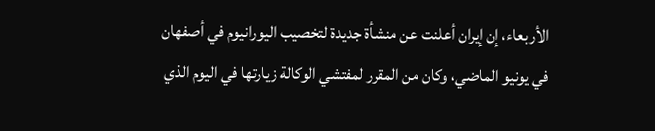الأربعاء، إن إيران أعلنت عن منشأة جديدة لتخصيب اليورانيوم في أصفهان في يونيو الماضي، وكان من المقرر لمفتشي الوكالة زيارتها في اليوم الذي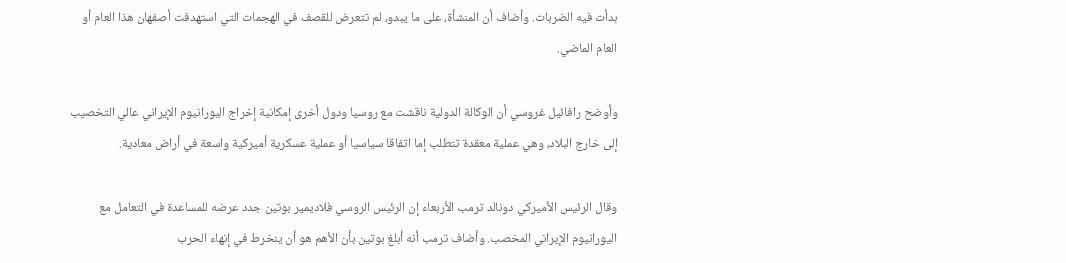بدأت فيه الضربات. وأضاف أن المنشأة، على ما يبدو، لم تتعرض للقصف في الهجمات التي استهدفت أصفهان هذا العام أو العام الماضي.

وأوضح رافائيل غروسي أن الوكالة الدولية ناقشت مع روسيا ودول أخرى إمكانية إخراج اليورانيوم الإيراني عالي التخصيب إلى خارج البلاد، وهي عملية معقدة تتطلب إما اتفاقا سياسيا أو عملية عسكرية أميركية واسعة في أراض معادية.

وقال الرئيس الأميركي دونالد ترمب الأربعاء إن الرئيس الروسي فلاديمير بوتين جدد عرضه للمساعدة في التعامل مع اليورانيوم الإيراني المخصب. وأضاف ترمب أنه أبلغ بوتين بأن الأهم هو أن ينخرط في إنهاء الحرب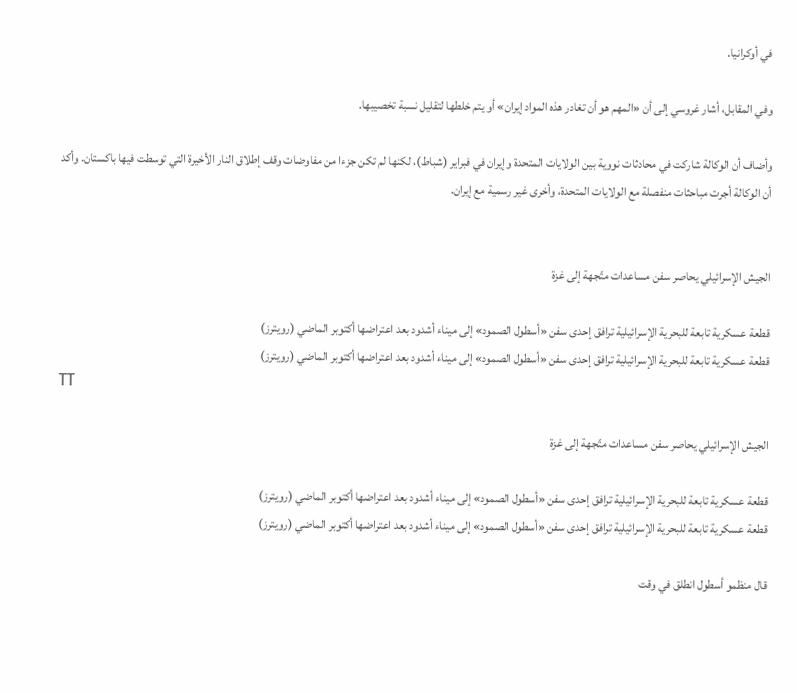في أوكرانيا.

وفي المقابل، أشار غروسي إلى أن «المهم هو أن تغادر هذه المواد إيران» أو يتم خلطها لتقليل نسبة تخصيبها.

وأضاف أن الوكالة شاركت في محادثات نووية بين الولايات المتحدة وإيران في فبراير (شباط)، لكنها لم تكن جزءا من مفاوضات وقف إطلاق النار الأخيرة التي توسطت فيها باكستان. وأكد أن الوكالة أجرت مباحثات منفصلة مع الولايات المتحدة، وأخرى غير رسمية مع إيران.


الجيش الإسرائيلي يحاصر سفن مساعدات متّجهة إلى غزة

قطعة عسكرية تابعة للبحرية الإسرائيلية ترافق إحدى سفن «أسطول الصمود» إلى ميناء أشدود بعد اعتراضها أكتوبر الماضي (رويترز)
قطعة عسكرية تابعة للبحرية الإسرائيلية ترافق إحدى سفن «أسطول الصمود» إلى ميناء أشدود بعد اعتراضها أكتوبر الماضي (رويترز)
TT

الجيش الإسرائيلي يحاصر سفن مساعدات متّجهة إلى غزة

قطعة عسكرية تابعة للبحرية الإسرائيلية ترافق إحدى سفن «أسطول الصمود» إلى ميناء أشدود بعد اعتراضها أكتوبر الماضي (رويترز)
قطعة عسكرية تابعة للبحرية الإسرائيلية ترافق إحدى سفن «أسطول الصمود» إلى ميناء أشدود بعد اعتراضها أكتوبر الماضي (رويترز)

قال منظمو أسطول انطلق في وقت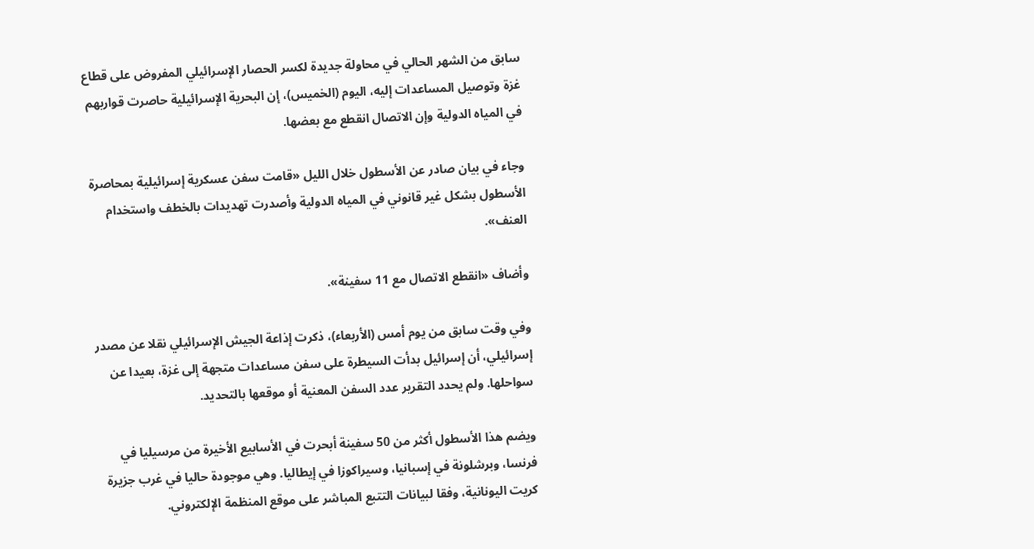سابق من الشهر الحالي في محاولة جديدة لكسر الحصار الإسرائيلي المفروض على قطاع غزة وتوصيل المساعدات إليه، اليوم (الخميس)، إن البحرية الإسرائيلية حاصرت قواربهم في المياه الدولية وإن الاتصال انقطع مع بعضها.

وجاء في بيان صادر عن الأسطول خلال الليل «قامت سفن عسكرية إسرائيلية بمحاصرة الأسطول بشكل غير قانوني في المياه الدولية وأصدرت تهديدات بالخطف واستخدام العنف».

وأضاف «انقطع الاتصال مع 11 سفينة».

وفي وقت سابق من يوم أمس (الأربعاء)، ذكرت إذاعة الجيش الإسرائيلي نقلا عن مصدر إسرائيلي، أن ‌إسرائيل بدأت ‌السيطرة على سفن ‌مساعدات متجهة إلى غزة، بعيدا عن سواحلها. ولم يحدد التقرير عدد السفن المعنية ‌أو ‌موقعها بالتحديد.

ويضم هذا الأسطول أكثر من 50 سفينة أبحرت في الأسابيع الأخيرة من مرسيليا في فرنسا، وبرشلونة في إسبانيا، وسيراكوزا في إيطاليا. وهي موجودة حاليا في غرب جزيرة كريت اليونانية، وفقا لبيانات التتبع المباشر على موقع المنظمة الإلكتروني.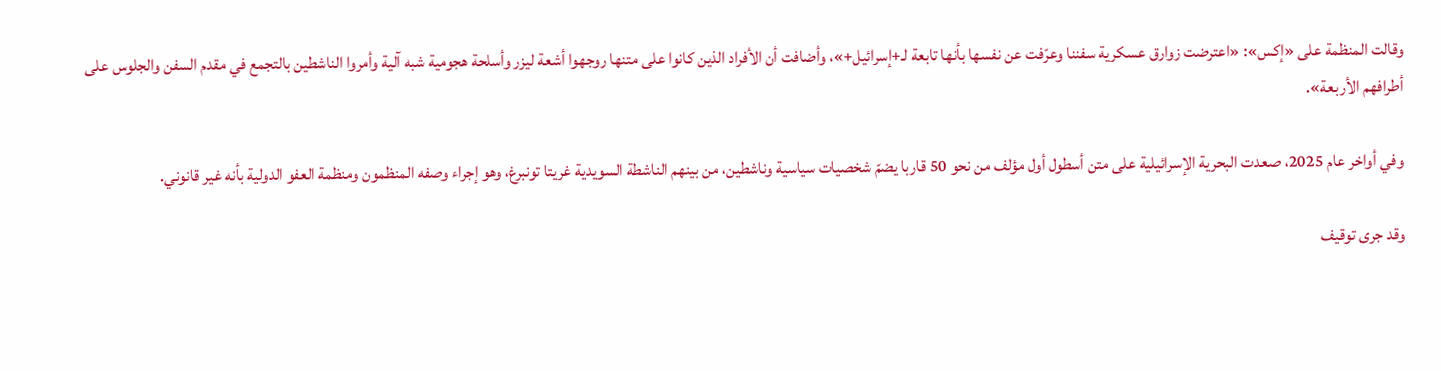وقالت المنظمة على «إكس»: «اعترضت زوارق عسكرية سفننا وعرّفت عن نفسها بأنها تابعة لـ+إسرائيل+»، وأضافت أن الأفراد الذين كانوا على متنها روجهوا أشعة ليزر وأسلحة هجومية شبه آلية وأمروا الناشطين بالتجمع في مقدم السفن والجلوس على أطرافهم الأربعة».

وفي أواخر عام 2025، صعدت البحرية الإسرائيلية على متن أسطول أول مؤلف من نحو 50 قاربا يضمّ شخصيات سياسية وناشطين، من بينهم الناشطة السويدية غريتا تونبرغ، وهو إجراء وصفه المنظمون ومنظمة العفو الدولية بأنه غير قانوني.

وقد جرى توقيف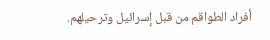أفراد الطواقم من قبل إسرائيل وترحيلهم.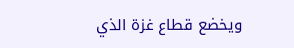ويخضع قطاع غزة الذي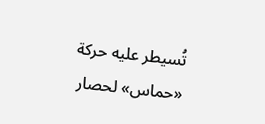تُسيطر عليه حركة «حماس» لحصار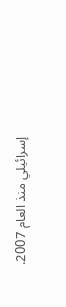إسرائيلي منذ العام 2007.